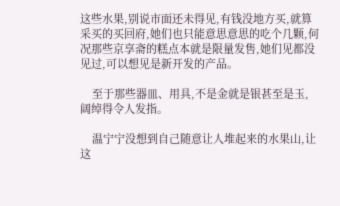这些水果,别说市面还未得见,有钱没地方买,就算采买的买回府,她们也只能意思意思的吃个几颗,何况那些京享斋的糕点本就是限量发售,她们见都没见过,可以想见是新开发的产品。

    至于那些器皿、用具,不是金就是银甚至是玉,阔绰得令人发指。

    温宁宁没想到自己随意让人堆起来的水果山,让这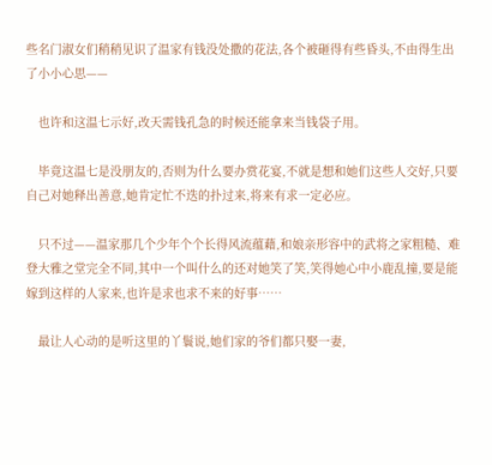些名门淑女们稍稍见识了温家有钱没处撒的花法,各个被砸得有些昏头,不由得生出了小小心思——

    也许和这温七示好,改天需钱孔急的时候还能拿来当钱袋子用。

    毕竟这温七是没朋友的,否则为什么要办赏花宴,不就是想和她们这些人交好,只要自己对她释出善意,她肯定忙不迭的扑过来,将来有求一定必应。

    只不过——温家那几个少年个个长得风流蕴藉,和娘亲形容中的武将之家粗糙、难登大雅之堂完全不同,其中一个叫什么的还对她笑了笑,笑得她心中小鹿乱撞,要是能嫁到这样的人家来,也许是求也求不来的好事……

    最让人心动的是听这里的丫鬟说,她们家的爷们都只娶一妻,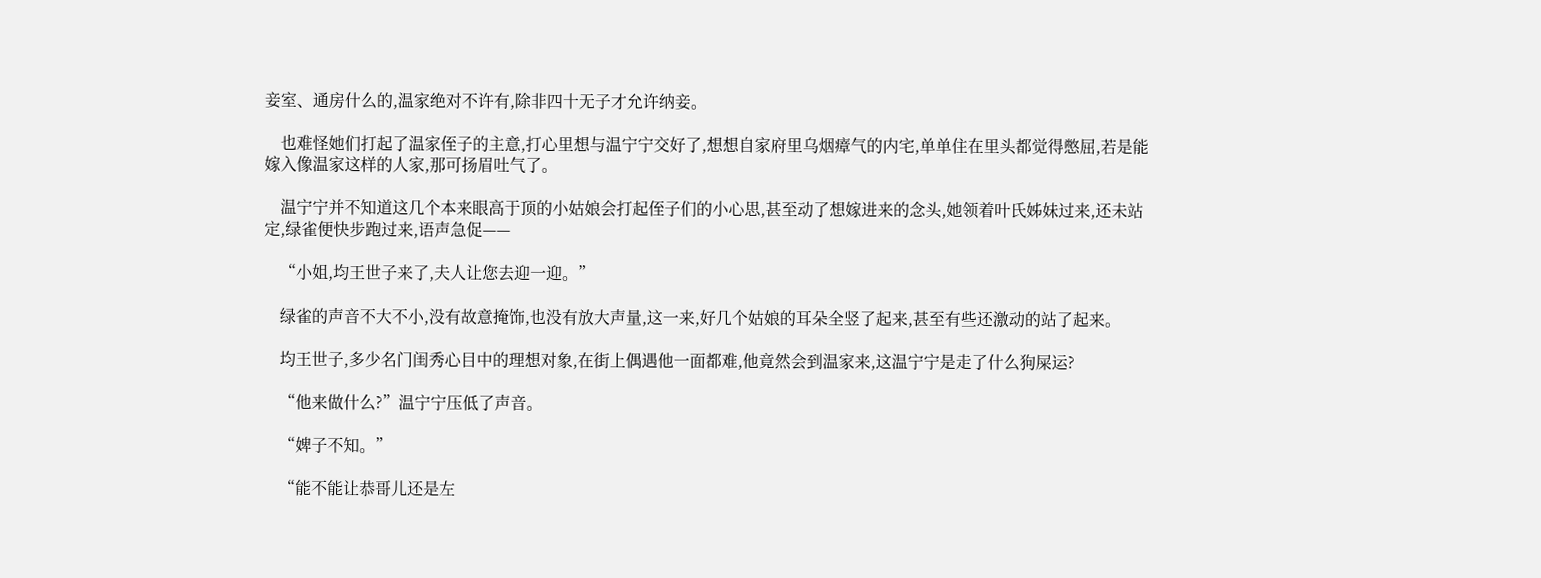妾室、通房什么的,温家绝对不许有,除非四十无子才允许纳妾。

    也难怪她们打起了温家侄子的主意,打心里想与温宁宁交好了,想想自家府里乌烟瘴气的内宅,单单住在里头都觉得憋屈,若是能嫁入像温家这样的人家,那可扬眉吐气了。

    温宁宁并不知道这几个本来眼高于顶的小姑娘会打起侄子们的小心思,甚至动了想嫁进来的念头,她领着叶氏姊妹过来,还未站定,绿雀便快步跑过来,语声急促——

    “小姐,均王世子来了,夫人让您去迎一迎。”

    绿雀的声音不大不小,没有故意掩饰,也没有放大声量,这一来,好几个姑娘的耳朵全竖了起来,甚至有些还激动的站了起来。

    均王世子,多少名门闺秀心目中的理想对象,在街上偶遇他一面都难,他竟然会到温家来,这温宁宁是走了什么狗屎运?

    “他来做什么?”温宁宁压低了声音。

    “婢子不知。”

    “能不能让恭哥儿还是左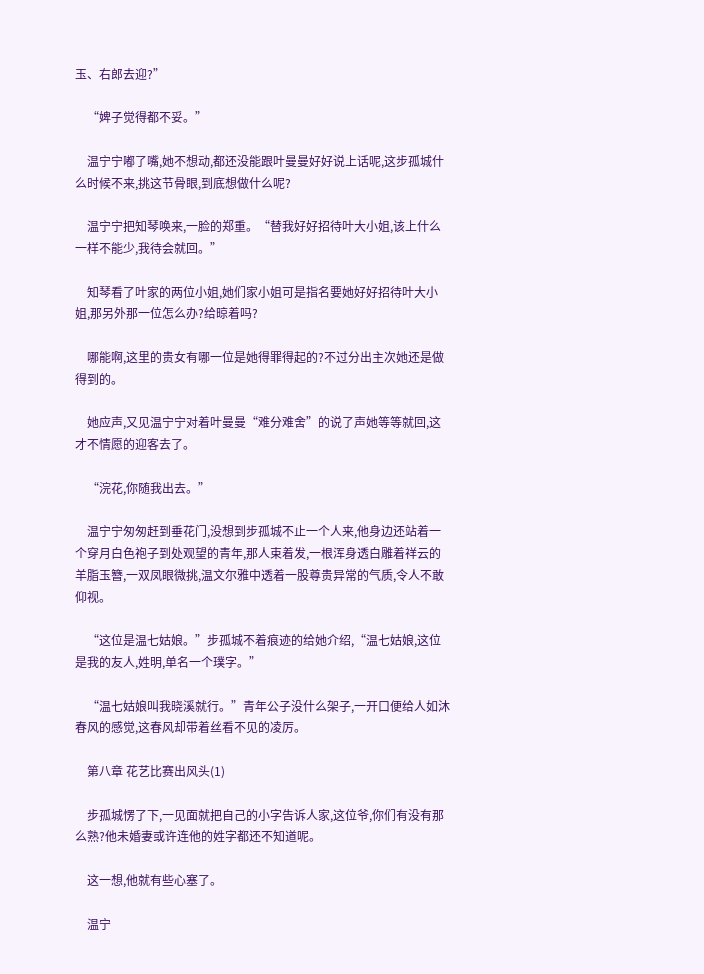玉、右郎去迎?”

    “婢子觉得都不妥。”

    温宁宁嘟了嘴,她不想动,都还没能跟叶曼曼好好说上话呢,这步孤城什么时候不来,挑这节骨眼,到底想做什么呢?

    温宁宁把知琴唤来,一脸的郑重。“替我好好招待叶大小姐,该上什么一样不能少,我待会就回。”

    知琴看了叶家的两位小姐,她们家小姐可是指名要她好好招待叶大小姐,那另外那一位怎么办?给晾着吗?

    哪能啊,这里的贵女有哪一位是她得罪得起的?不过分出主次她还是做得到的。

    她应声,又见温宁宁对着叶曼曼“难分难舍”的说了声她等等就回,这才不情愿的迎客去了。

    “浣花,你随我出去。”

    温宁宁匆匆赶到垂花门,没想到步孤城不止一个人来,他身边还站着一个穿月白色袍子到处观望的青年,那人束着发,一根浑身透白雕着祥云的羊脂玉簪,一双凤眼微挑,温文尔雅中透着一股尊贵异常的气质,令人不敢仰视。

    “这位是温七姑娘。”步孤城不着痕迹的给她介绍,“温七姑娘,这位是我的友人,姓明,单名一个璞字。”

    “温七姑娘叫我晓溪就行。”青年公子没什么架子,一开口便给人如沐春风的感觉,这春风却带着丝看不见的凌厉。

    第八章 花艺比赛出风头(1)

    步孤城愣了下,一见面就把自己的小字告诉人家,这位爷,你们有没有那么熟?他未婚妻或许连他的姓字都还不知道呢。

    这一想,他就有些心塞了。

    温宁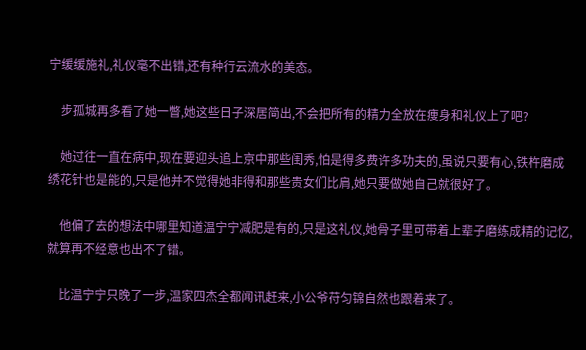宁缓缓施礼,礼仪毫不出错,还有种行云流水的美态。

    步孤城再多看了她一瞥,她这些日子深居简出,不会把所有的精力全放在痩身和礼仪上了吧?

    她过往一直在病中,现在要迎头追上京中那些闺秀,怕是得多费许多功夫的,虽说只要有心,铁杵磨成绣花针也是能的,只是他并不觉得她非得和那些贵女们比肩,她只要做她自己就很好了。

    他偏了去的想法中哪里知道温宁宁减肥是有的,只是这礼仪,她骨子里可带着上辈子磨练成精的记忆,就算再不经意也出不了错。

    比温宁宁只晚了一步,温家四杰全都闻讯赶来,小公爷苻匀锦自然也跟着来了。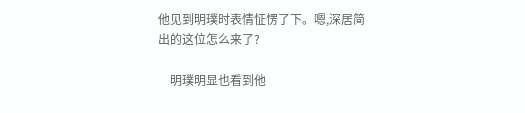他见到明璞时表情怔愣了下。嗯,深居简出的这位怎么来了?

    明璞明显也看到他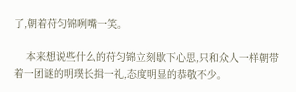了,朝着苻匀锦咧嘴一笑。

    本来想说些什么的苻匀锦立刻歇下心思,只和众人一样朝带着一团谜的明璞长揖一礼,态度明显的恭敬不少。